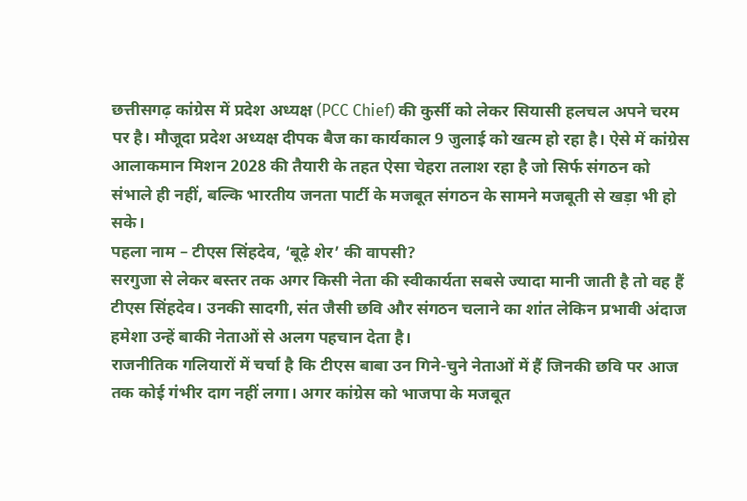छत्तीसगढ़ कांग्रेस में प्रदेश अध्यक्ष (PCC Chief) की कुर्सी को लेकर सियासी हलचल अपने चरम पर है। मौजूदा प्रदेश अध्यक्ष दीपक बैज का कार्यकाल 9 जुलाई को खत्म हो रहा है। ऐसे में कांग्रेस आलाकमान मिशन 2028 की तैयारी के तहत ऐसा चेहरा तलाश रहा है जो सिर्फ संगठन को संभाले ही नहीं, बल्कि भारतीय जनता पार्टी के मजबूत संगठन के सामने मजबूती से खड़ा भी हो सके।
पहला नाम – टीएस सिंहदेव, ‘बूढ़े शेर’ की वापसी?
सरगुजा से लेकर बस्तर तक अगर किसी नेता की स्वीकार्यता सबसे ज्यादा मानी जाती है तो वह हैं टीएस सिंहदेव। उनकी सादगी, संत जैसी छवि और संगठन चलाने का शांत लेकिन प्रभावी अंदाज हमेशा उन्हें बाकी नेताओं से अलग पहचान देता है।
राजनीतिक गलियारों में चर्चा है कि टीएस बाबा उन गिने-चुने नेताओं में हैं जिनकी छवि पर आज तक कोई गंभीर दाग नहीं लगा। अगर कांग्रेस को भाजपा के मजबूत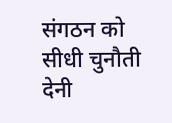संगठन को सीधी चुनौती देनी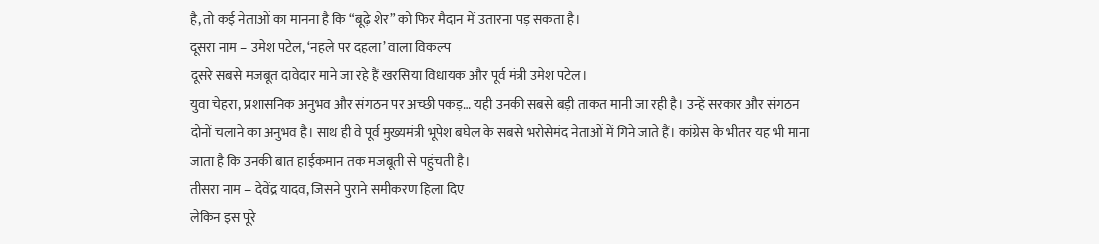है, तो कई नेताओं का मानना है कि “बूढ़े शेर” को फिर मैदान में उतारना पड़ सकता है।
दूसरा नाम – उमेश पटेल, ‘नहले पर दहला’ वाला विकल्प
दूसरे सबसे मजबूत दावेदार माने जा रहे हैं खरसिया विधायक और पूर्व मंत्री उमेश पटेल।
युवा चेहरा, प्रशासनिक अनुभव और संगठन पर अच्छी पकड़… यही उनकी सबसे बड़ी ताकत मानी जा रही है। उन्हें सरकार और संगठन दोनों चलाने का अनुभव है। साथ ही वे पूर्व मुख्यमंत्री भूपेश बघेल के सबसे भरोसेमंद नेताओं में गिने जाते हैं। कांग्रेस के भीतर यह भी माना जाता है कि उनकी बात हाईकमान तक मजबूती से पहुंचती है।
तीसरा नाम – देवेंद्र यादव, जिसने पुराने समीकरण हिला दिए
लेकिन इस पूरे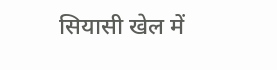सियासी खेल में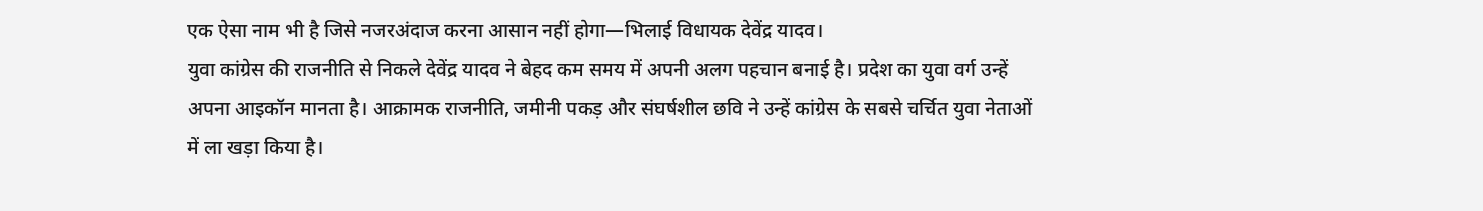एक ऐसा नाम भी है जिसे नजरअंदाज करना आसान नहीं होगा—भिलाई विधायक देवेंद्र यादव।
युवा कांग्रेस की राजनीति से निकले देवेंद्र यादव ने बेहद कम समय में अपनी अलग पहचान बनाई है। प्रदेश का युवा वर्ग उन्हें अपना आइकॉन मानता है। आक्रामक राजनीति, जमीनी पकड़ और संघर्षशील छवि ने उन्हें कांग्रेस के सबसे चर्चित युवा नेताओं में ला खड़ा किया है।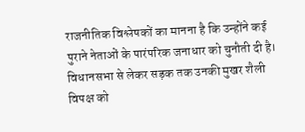राजनीतिक विश्लेषकों का मानना है कि उन्होंने कई पुराने नेताओं के पारंपरिक जनाधार को चुनौती दी है। विधानसभा से लेकर सड़क तक उनकी मुखर शैली विपक्ष को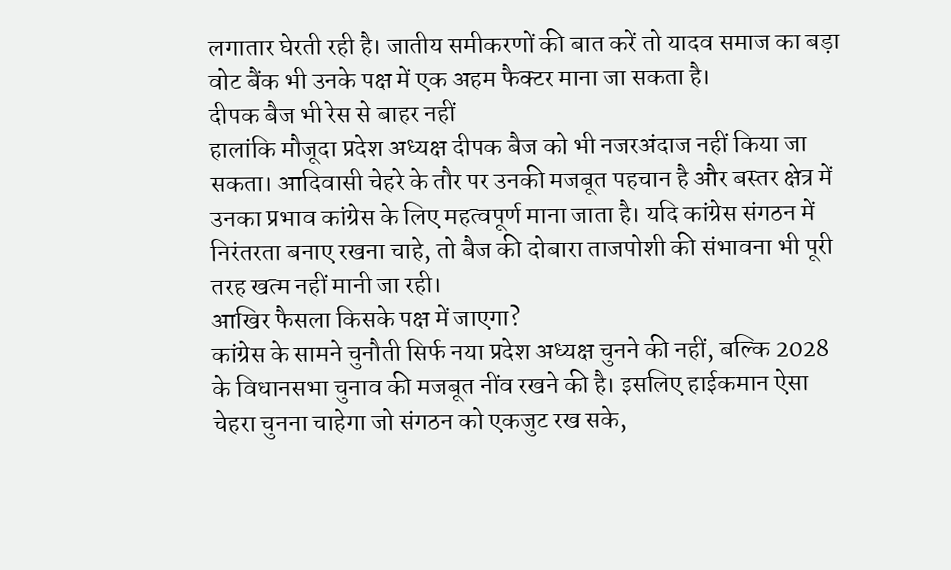लगातार घेरती रही है। जातीय समीकरणों की बात करें तो यादव समाज का बड़ा वोट बैंक भी उनके पक्ष में एक अहम फैक्टर माना जा सकता है।
दीपक बैज भी रेस से बाहर नहीं
हालांकि मौजूदा प्रदेश अध्यक्ष दीपक बैज को भी नजरअंदाज नहीं किया जा सकता। आदिवासी चेहरे के तौर पर उनकी मजबूत पहचान है और बस्तर क्षेत्र में उनका प्रभाव कांग्रेस के लिए महत्वपूर्ण माना जाता है। यदि कांग्रेस संगठन में निरंतरता बनाए रखना चाहे, तो बैज की दोबारा ताजपोशी की संभावना भी पूरी तरह खत्म नहीं मानी जा रही।
आखिर फैसला किसके पक्ष में जाएगा?
कांग्रेस के सामने चुनौती सिर्फ नया प्रदेश अध्यक्ष चुनने की नहीं, बल्कि 2028 के विधानसभा चुनाव की मजबूत नींव रखने की है। इसलिए हाईकमान ऐसा चेहरा चुनना चाहेगा जो संगठन को एकजुट रख सके,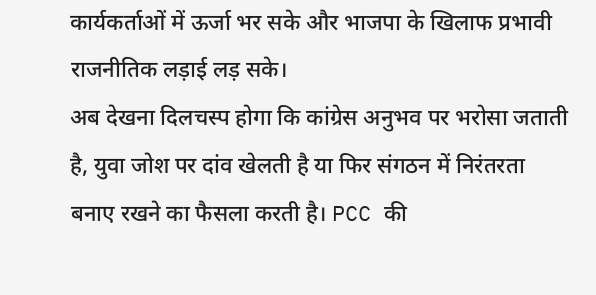कार्यकर्ताओं में ऊर्जा भर सके और भाजपा के खिलाफ प्रभावी राजनीतिक लड़ाई लड़ सके।
अब देखना दिलचस्प होगा कि कांग्रेस अनुभव पर भरोसा जताती है, युवा जोश पर दांव खेलती है या फिर संगठन में निरंतरता बनाए रखने का फैसला करती है। PCC की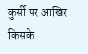कुर्सी पर आखिर किसके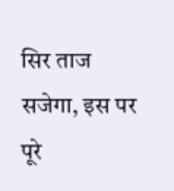सिर ताज सजेगा, इस पर पूरे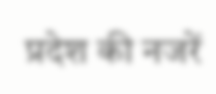प्रदेश की नजरें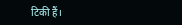टिकी हैं।